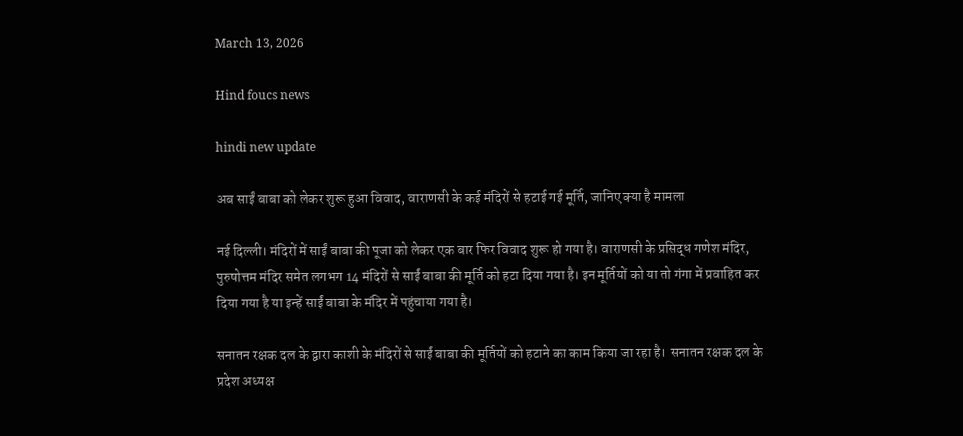March 13, 2026

Hind foucs news

hindi new update

अब साईं बाबा को लेकर शुरू हुआ विवाद, वाराणसी के कई मंदिरों से हटाई गई मूर्ति, जानिए क्या है मामला

नई दिल्ली। मंदिरों में साईं बाबा की पूजा को लेकर एक बार फिर विवाद शुरू हो गया है। वाराणसी के प्रसिद्ध गणेश मंदिर, पुरुषोत्तम मंदिर समेत लगभग 14 मंदिरों से साईं बाबा की मूर्ति को हटा दिया गया है। इन मूर्तियों को या तो गंगा में प्रवाहित कर दिया गया है या इन्हें साईं बाबा के मंदिर में पहुंचाया गया है।

सनातन रक्षक दल के द्वारा काशी के मंदिरों से साईं बाबा की मूर्तियों को हटाने का काम किया जा रहा है।  सनातन रक्षक दल के प्रदेश अध्यक्ष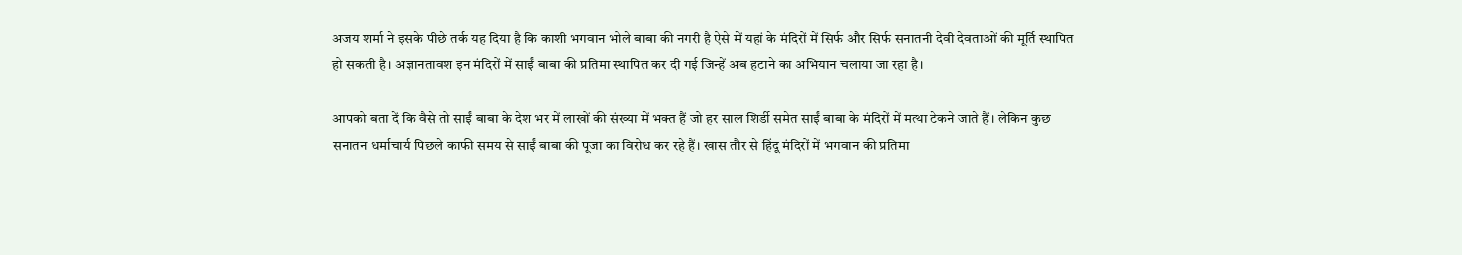अजय शर्मा ने इसके पीछे तर्क यह दिया है कि काशी भगवान भोले बाबा की नगरी है ऐसे में यहां के मंदिरों में सिर्फ और सिर्फ सनातनी देवी देवताओं की मूर्ति स्थापित हो सकती है। अज्ञानतावश इन मंदिरों में साईं बाबा की प्रतिमा स्थापित कर दी गई जिन्हें अब हटाने का अभियान चलाया जा रहा है।

आपको बता दें कि वैसे तो साईं बाबा के देश भर में लाखों की संख्या में भक्त हैं जो हर साल शिर्डी समेत साईं बाबा के मंदिरों में मत्था टेकने जाते हैं। लेकिन कुछ सनातन धर्माचार्य पिछले काफी समय से साईं बाबा की पूजा का विरोध कर रहे हैं। खास तौर से हिंदू मंदिरों में भगवान की प्रतिमा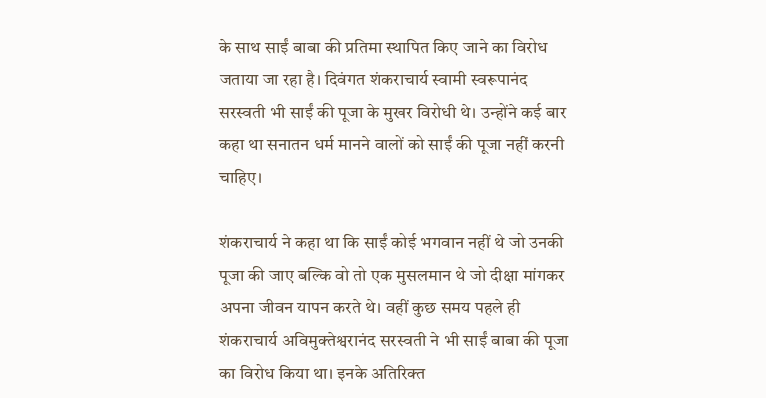के साथ साईं बाबा की प्रतिमा स्थापित किए जाने का विरोध जताया जा रहा है। दिवंगत शंकराचार्य स्वामी स्वरूपानंद सरस्वती भी साईं की पूजा के मुखर विरोधी थे। उन्होंने कई बार कहा था सनातन धर्म मानने वालों को साईं की पूजा नहीं करनी चाहिए।

शंकराचार्य ने कहा था कि साईं कोई भगवान नहीं थे जो उनकी पूजा की जाए बल्कि वो तो एक मुसलमान थे जो दीक्षा मांगकर अपना जीवन यापन करते थे। वहीं कुछ समय पहले ही शंकराचार्य अविमुक्तेश्वरानंद सरस्वती ने भी साईं बाबा की पूजा का विरोध किया था। इनके अतिरिक्त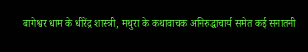बागेश्वर धाम के धीरेंद्र शास्त्री, मथुरा के कथावाचक अनिरुद्धाचार्य समेत कई सनातनी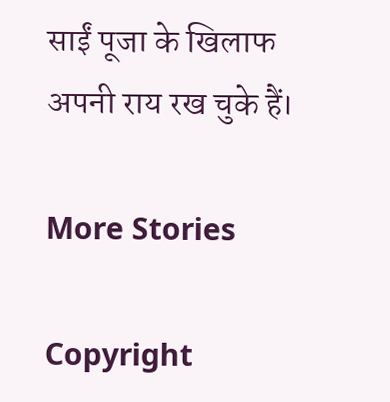साईं पूजा के खिलाफ अपनी राय रख चुके हैं।

More Stories

Copyright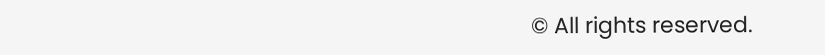© All rights reserved.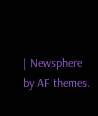| Newsphere by AF themes.